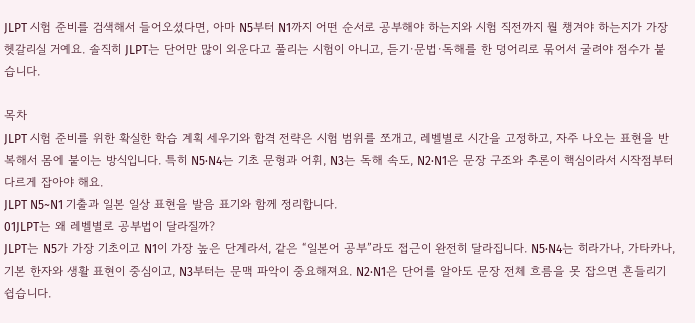JLPT 시험 준비를 검색해서 들어오셨다면, 아마 N5부터 N1까지 어떤 순서로 공부해야 하는지와 시험 직전까지 뭘 챙겨야 하는지가 가장 헷갈리실 거예요. 솔직히 JLPT는 단어만 많이 외운다고 풀리는 시험이 아니고, 듣기·문법·독해를 한 덩어리로 묶어서 굴려야 점수가 붙습니다.

목차
JLPT 시험 준비를 위한 확실한 학습 계획 세우기와 합격 전략은 시험 범위를 쪼개고, 레벨별로 시간을 고정하고, 자주 나오는 표현을 반복해서 몸에 붙이는 방식입니다. 특히 N5·N4는 기초 문형과 어휘, N3는 독해 속도, N2·N1은 문장 구조와 추론이 핵심이라서 시작점부터 다르게 잡아야 해요.
JLPT N5~N1 기출과 일본 일상 표현을 발음 표기와 함께 정리합니다.
01JLPT는 왜 레벨별로 공부법이 달라질까?
JLPT는 N5가 가장 기초이고 N1이 가장 높은 단계라서, 같은 “일본어 공부”라도 접근이 완전히 달라집니다. N5·N4는 히라가나, 가타카나, 기본 한자와 생활 표현이 중심이고, N3부터는 문맥 파악이 중요해져요. N2·N1은 단어를 알아도 문장 전체 흐름을 못 잡으면 흔들리기 쉽습니다.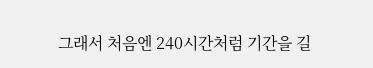그래서 처음엔 240시간처럼 기간을 길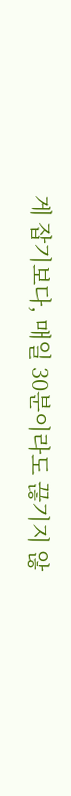게 잡기보다, 매일 30분이라도 끊기지 않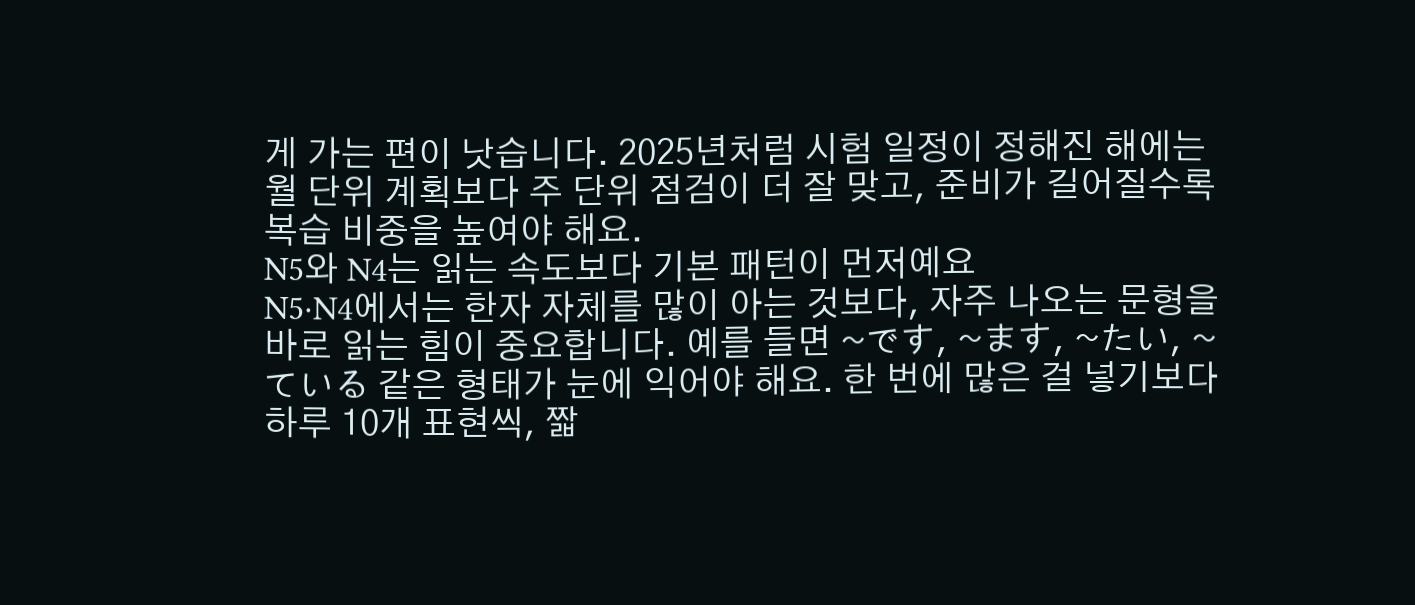게 가는 편이 낫습니다. 2025년처럼 시험 일정이 정해진 해에는 월 단위 계획보다 주 단위 점검이 더 잘 맞고, 준비가 길어질수록 복습 비중을 높여야 해요.
N5와 N4는 읽는 속도보다 기본 패턴이 먼저예요
N5·N4에서는 한자 자체를 많이 아는 것보다, 자주 나오는 문형을 바로 읽는 힘이 중요합니다. 예를 들면 ~です, ~ます, ~たい, ~ている 같은 형태가 눈에 익어야 해요. 한 번에 많은 걸 넣기보다 하루 10개 표현씩, 짧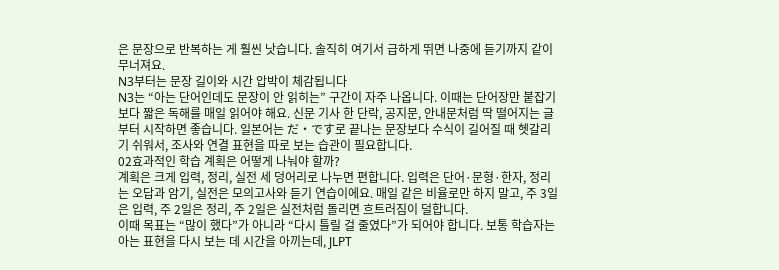은 문장으로 반복하는 게 훨씬 낫습니다. 솔직히 여기서 급하게 뛰면 나중에 듣기까지 같이 무너져요.
N3부터는 문장 길이와 시간 압박이 체감됩니다
N3는 “아는 단어인데도 문장이 안 읽히는” 구간이 자주 나옵니다. 이때는 단어장만 붙잡기보다 짧은 독해를 매일 읽어야 해요. 신문 기사 한 단락, 공지문, 안내문처럼 딱 떨어지는 글부터 시작하면 좋습니다. 일본어는 だ・です로 끝나는 문장보다 수식이 길어질 때 헷갈리기 쉬워서, 조사와 연결 표현을 따로 보는 습관이 필요합니다.
02효과적인 학습 계획은 어떻게 나눠야 할까?
계획은 크게 입력, 정리, 실전 세 덩어리로 나누면 편합니다. 입력은 단어·문형·한자, 정리는 오답과 암기, 실전은 모의고사와 듣기 연습이에요. 매일 같은 비율로만 하지 말고, 주 3일은 입력, 주 2일은 정리, 주 2일은 실전처럼 돌리면 흐트러짐이 덜합니다.
이때 목표는 “많이 했다”가 아니라 “다시 틀릴 걸 줄였다”가 되어야 합니다. 보통 학습자는 아는 표현을 다시 보는 데 시간을 아끼는데, JLPT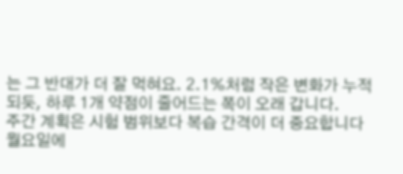는 그 반대가 더 잘 먹혀요. 2.1%처럼 작은 변화가 누적되듯, 하루 1개 약점이 줄어드는 쪽이 오래 갑니다.
주간 계획은 시험 범위보다 복습 간격이 더 중요합니다
월요일에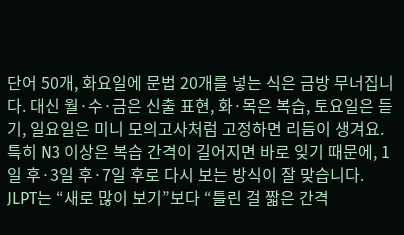단어 50개, 화요일에 문법 20개를 넣는 식은 금방 무너집니다. 대신 월·수·금은 신출 표현, 화·목은 복습, 토요일은 듣기, 일요일은 미니 모의고사처럼 고정하면 리듬이 생겨요. 특히 N3 이상은 복습 간격이 길어지면 바로 잊기 때문에, 1일 후·3일 후·7일 후로 다시 보는 방식이 잘 맞습니다.
JLPT는 “새로 많이 보기”보다 “틀린 걸 짧은 간격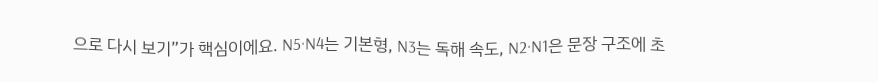으로 다시 보기”가 핵심이에요. N5·N4는 기본형, N3는 독해 속도, N2·N1은 문장 구조에 초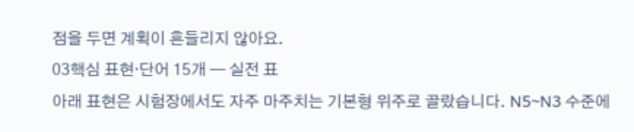점을 두면 계획이 흔들리지 않아요.
03핵심 표현·단어 15개 — 실전 표
아래 표현은 시험장에서도 자주 마주치는 기본형 위주로 골랐습니다. N5~N3 수준에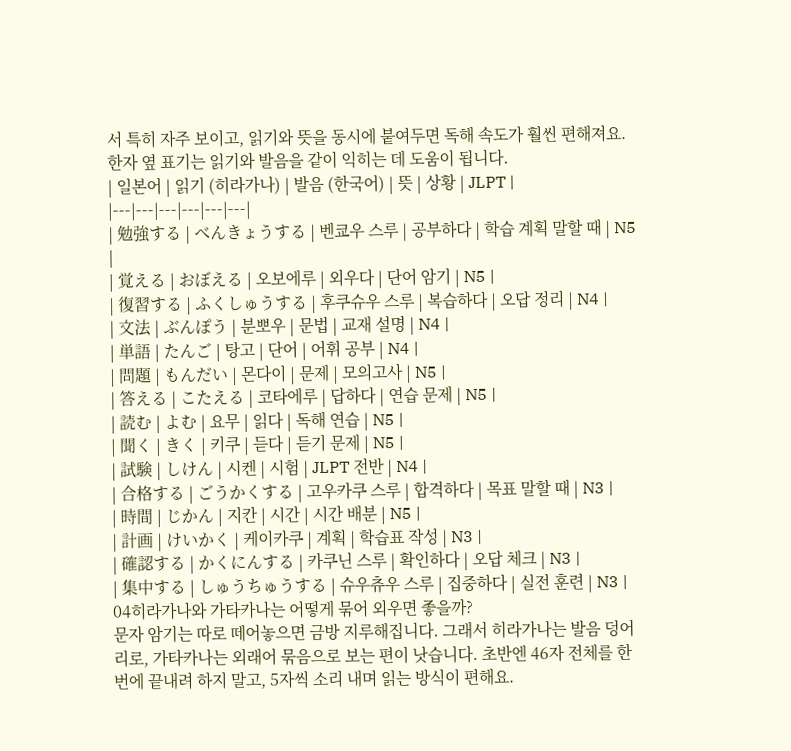서 특히 자주 보이고, 읽기와 뜻을 동시에 붙여두면 독해 속도가 훨씬 편해져요. 한자 옆 표기는 읽기와 발음을 같이 익히는 데 도움이 됩니다.
| 일본어 | 읽기 (히라가나) | 발음 (한국어) | 뜻 | 상황 | JLPT |
|---|---|---|---|---|---|
| 勉強する | べんきょうする | 벤쿄우 스루 | 공부하다 | 학습 계획 말할 때 | N5 |
| 覚える | おぼえる | 오보에루 | 외우다 | 단어 암기 | N5 |
| 復習する | ふくしゅうする | 후쿠슈우 스루 | 복습하다 | 오답 정리 | N4 |
| 文法 | ぶんぽう | 분뽀우 | 문법 | 교재 설명 | N4 |
| 単語 | たんご | 탕고 | 단어 | 어휘 공부 | N4 |
| 問題 | もんだい | 몬다이 | 문제 | 모의고사 | N5 |
| 答える | こたえる | 코타에루 | 답하다 | 연습 문제 | N5 |
| 読む | よむ | 요무 | 읽다 | 독해 연습 | N5 |
| 聞く | きく | 키쿠 | 듣다 | 듣기 문제 | N5 |
| 試験 | しけん | 시켄 | 시험 | JLPT 전반 | N4 |
| 合格する | ごうかくする | 고우카쿠 스루 | 합격하다 | 목표 말할 때 | N3 |
| 時間 | じかん | 지칸 | 시간 | 시간 배분 | N5 |
| 計画 | けいかく | 케이카쿠 | 계획 | 학습표 작성 | N3 |
| 確認する | かくにんする | 카쿠닌 스루 | 확인하다 | 오답 체크 | N3 |
| 集中する | しゅうちゅうする | 슈우츄우 스루 | 집중하다 | 실전 훈련 | N3 |
04히라가나와 가타카나는 어떻게 묶어 외우면 좋을까?
문자 암기는 따로 떼어놓으면 금방 지루해집니다. 그래서 히라가나는 발음 덩어리로, 가타카나는 외래어 묶음으로 보는 편이 낫습니다. 초반엔 46자 전체를 한 번에 끝내려 하지 말고, 5자씩 소리 내며 읽는 방식이 편해요.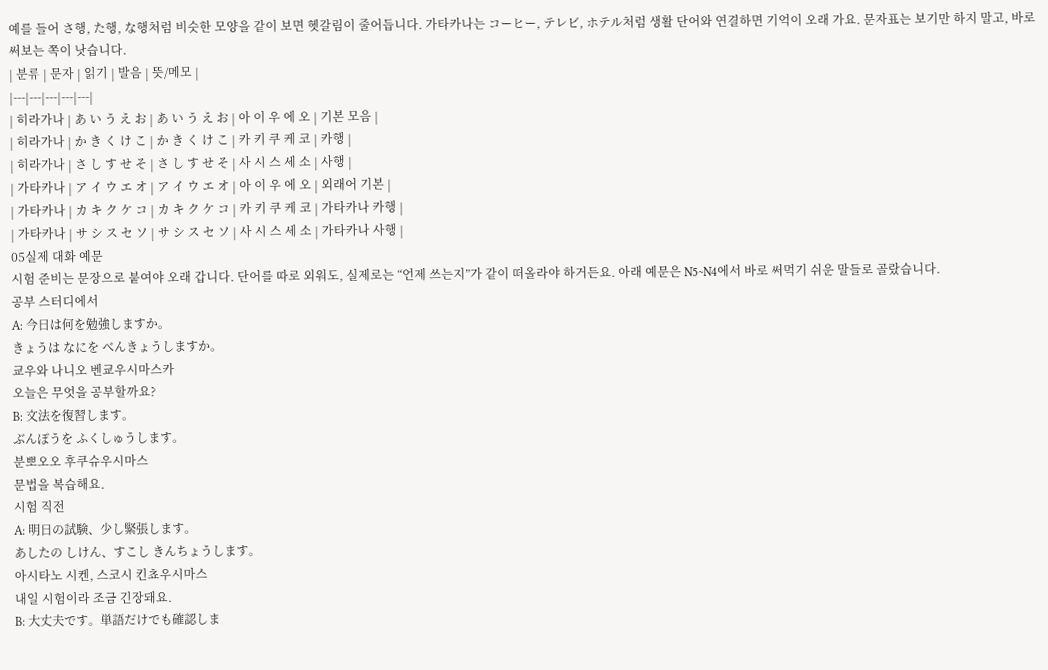예를 들어 さ행, た행, な행처럼 비슷한 모양을 같이 보면 헷갈림이 줄어듭니다. 가타카나는 コーヒー, テレビ, ホテル처럼 생활 단어와 연결하면 기억이 오래 가요. 문자표는 보기만 하지 말고, 바로 써보는 쪽이 낫습니다.
| 분류 | 문자 | 읽기 | 발음 | 뜻/메모 |
|---|---|---|---|---|
| 히라가나 | あ い う え お | あ い う え お | 아 이 우 에 오 | 기본 모음 |
| 히라가나 | か き く け こ | か き く け こ | 카 키 쿠 케 코 | 카행 |
| 히라가나 | さ し す せ そ | さ し す せ そ | 사 시 스 세 소 | 사행 |
| 가타카나 | ア イ ウ エ オ | ア イ ウ エ オ | 아 이 우 에 오 | 외래어 기본 |
| 가타카나 | カ キ ク ケ コ | カ キ ク ケ コ | 카 키 쿠 케 코 | 가타카나 카행 |
| 가타카나 | サ シ ス セ ソ | サ シ ス セ ソ | 사 시 스 세 소 | 가타카나 사행 |
05실제 대화 예문
시험 준비는 문장으로 붙여야 오래 갑니다. 단어를 따로 외워도, 실제로는 “언제 쓰는지”가 같이 떠올라야 하거든요. 아래 예문은 N5~N4에서 바로 써먹기 쉬운 말들로 골랐습니다.
공부 스터디에서
A: 今日は何を勉強しますか。
きょうは なにを べんきょうしますか。
쿄우와 나니오 벤쿄우시마스카
오늘은 무엇을 공부할까요?
B: 文法を復習します。
ぶんぽうを ふくしゅうします。
분뽀오오 후쿠슈우시마스
문법을 복습해요.
시험 직전
A: 明日の試験、少し緊張します。
あしたの しけん、すこし きんちょうします。
아시타노 시켄, 스코시 킨쵸우시마스
내일 시험이라 조금 긴장돼요.
B: 大丈夫です。単語だけでも確認しま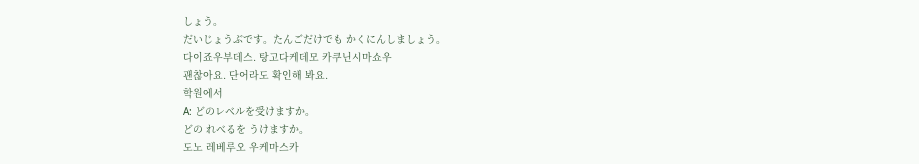しょう。
だいじょうぶです。たんごだけでも かくにんしましょう。
다이죠우부데스. 탕고다케데모 카쿠닌시마쇼우
괜찮아요. 단어라도 확인해 봐요.
학원에서
A: どのレベルを受けますか。
どの れべるを うけますか。
도노 레베루오 우케마스카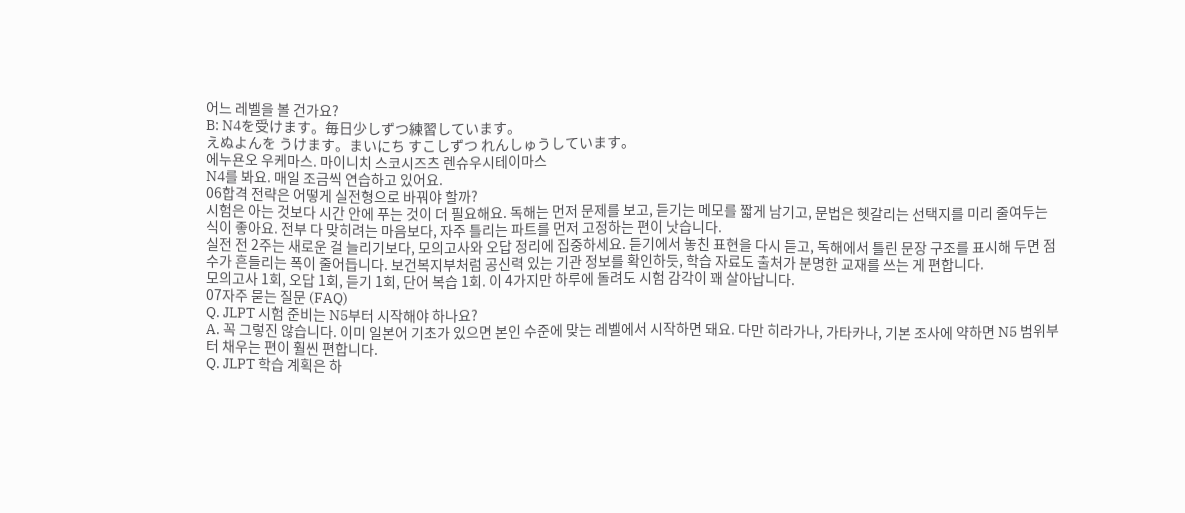어느 레벨을 볼 건가요?
B: N4を受けます。毎日少しずつ練習しています。
えぬよんを うけます。まいにち すこしずつ れんしゅうしています。
에누욘오 우케마스. 마이니치 스코시즈츠 렌슈우시테이마스
N4를 봐요. 매일 조금씩 연습하고 있어요.
06합격 전략은 어떻게 실전형으로 바꿔야 할까?
시험은 아는 것보다 시간 안에 푸는 것이 더 필요해요. 독해는 먼저 문제를 보고, 듣기는 메모를 짧게 남기고, 문법은 헷갈리는 선택지를 미리 줄여두는 식이 좋아요. 전부 다 맞히려는 마음보다, 자주 틀리는 파트를 먼저 고정하는 편이 낫습니다.
실전 전 2주는 새로운 걸 늘리기보다, 모의고사와 오답 정리에 집중하세요. 듣기에서 놓친 표현을 다시 듣고, 독해에서 틀린 문장 구조를 표시해 두면 점수가 흔들리는 폭이 줄어듭니다. 보건복지부처럼 공신력 있는 기관 정보를 확인하듯, 학습 자료도 출처가 분명한 교재를 쓰는 게 편합니다.
모의고사 1회, 오답 1회, 듣기 1회, 단어 복습 1회. 이 4가지만 하루에 돌려도 시험 감각이 꽤 살아납니다.
07자주 묻는 질문 (FAQ)
Q. JLPT 시험 준비는 N5부터 시작해야 하나요?
A. 꼭 그렇진 않습니다. 이미 일본어 기초가 있으면 본인 수준에 맞는 레벨에서 시작하면 돼요. 다만 히라가나, 가타카나, 기본 조사에 약하면 N5 범위부터 채우는 편이 훨씬 편합니다.
Q. JLPT 학습 계획은 하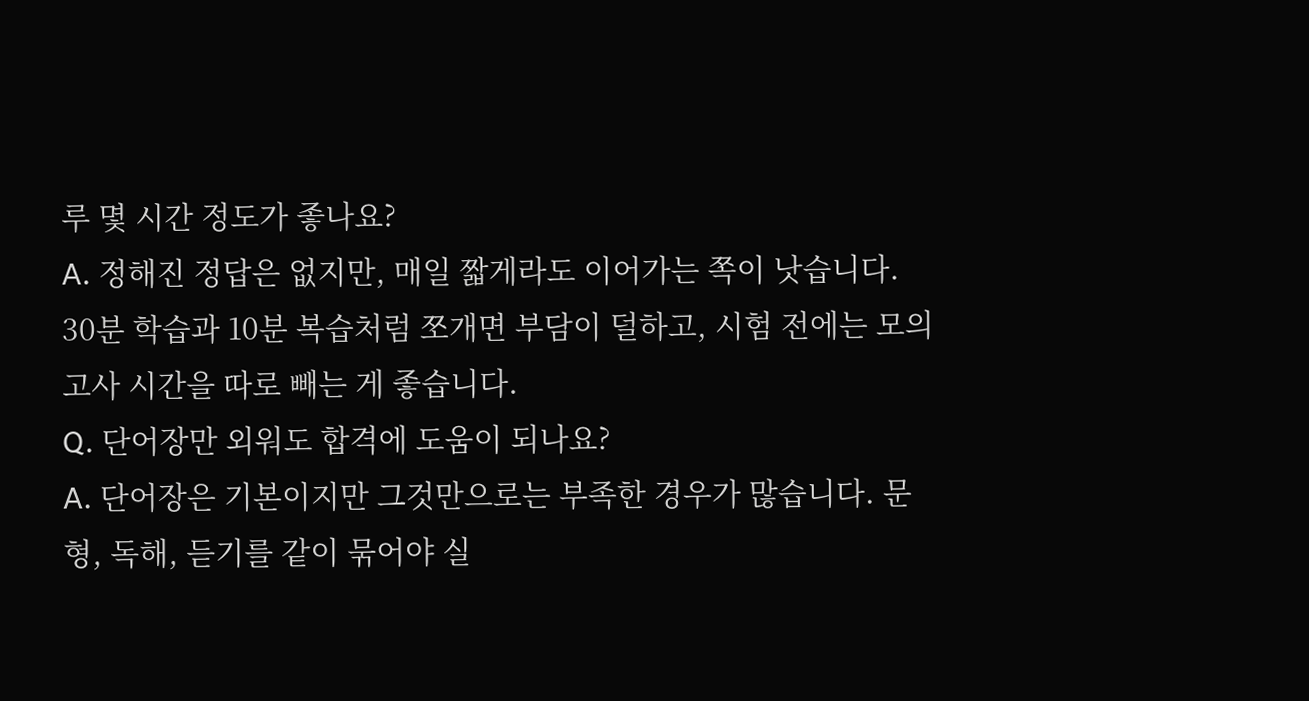루 몇 시간 정도가 좋나요?
A. 정해진 정답은 없지만, 매일 짧게라도 이어가는 쪽이 낫습니다. 30분 학습과 10분 복습처럼 쪼개면 부담이 덜하고, 시험 전에는 모의고사 시간을 따로 빼는 게 좋습니다.
Q. 단어장만 외워도 합격에 도움이 되나요?
A. 단어장은 기본이지만 그것만으로는 부족한 경우가 많습니다. 문형, 독해, 듣기를 같이 묶어야 실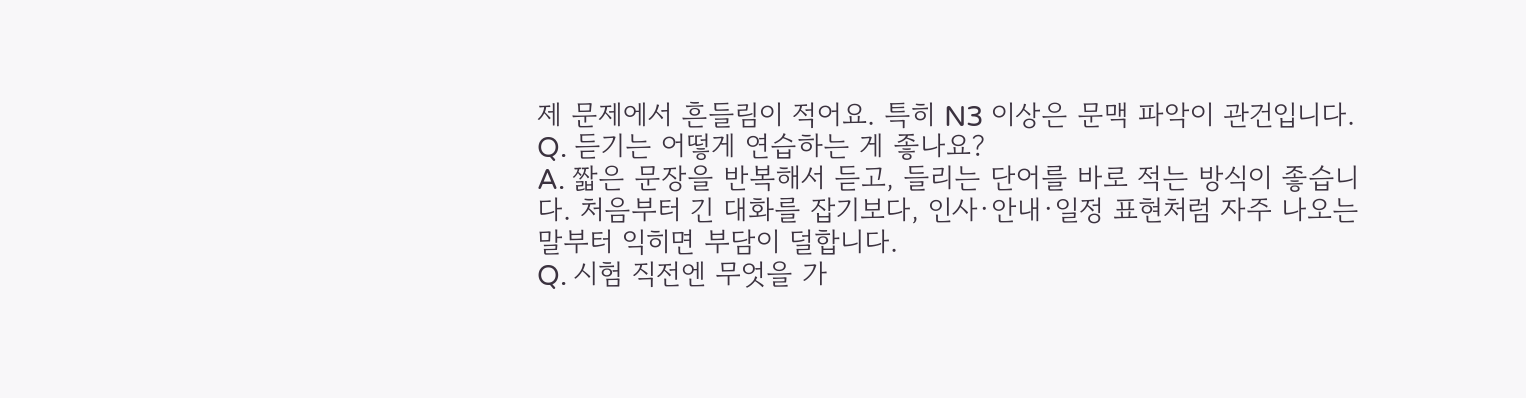제 문제에서 흔들림이 적어요. 특히 N3 이상은 문맥 파악이 관건입니다.
Q. 듣기는 어떻게 연습하는 게 좋나요?
A. 짧은 문장을 반복해서 듣고, 들리는 단어를 바로 적는 방식이 좋습니다. 처음부터 긴 대화를 잡기보다, 인사·안내·일정 표현처럼 자주 나오는 말부터 익히면 부담이 덜합니다.
Q. 시험 직전엔 무엇을 가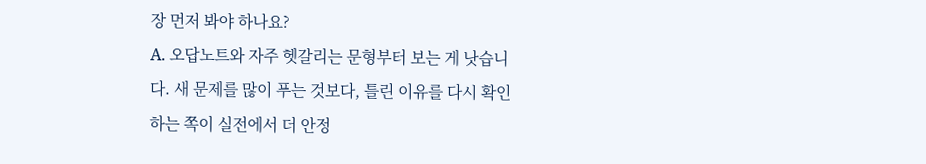장 먼저 봐야 하나요?
A. 오답노트와 자주 헷갈리는 문형부터 보는 게 낫습니다. 새 문제를 많이 푸는 것보다, 틀린 이유를 다시 확인하는 쪽이 실전에서 더 안정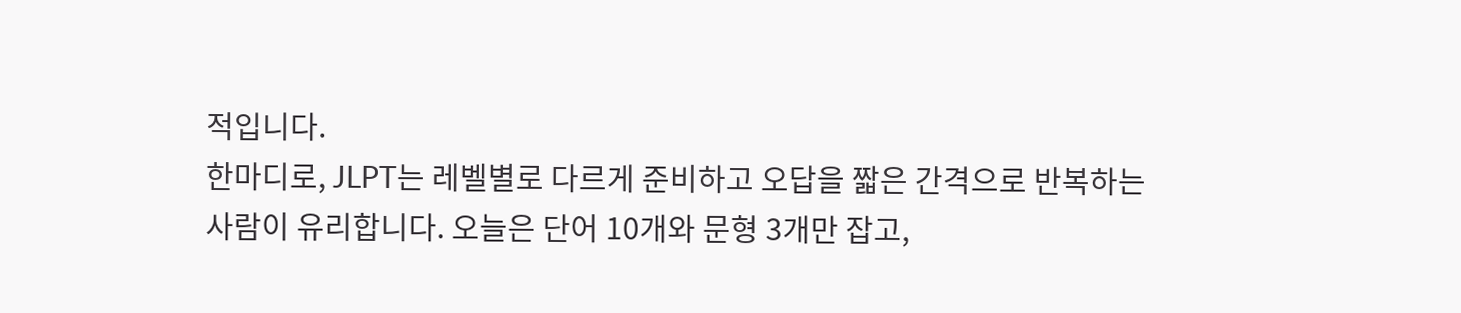적입니다.
한마디로, JLPT는 레벨별로 다르게 준비하고 오답을 짧은 간격으로 반복하는 사람이 유리합니다. 오늘은 단어 10개와 문형 3개만 잡고,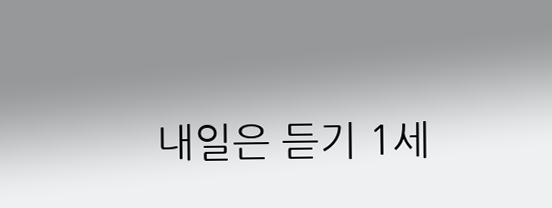내일은 듣기 1세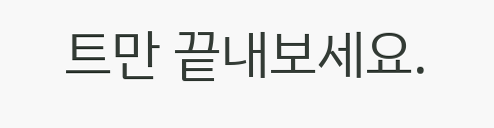트만 끝내보세요.